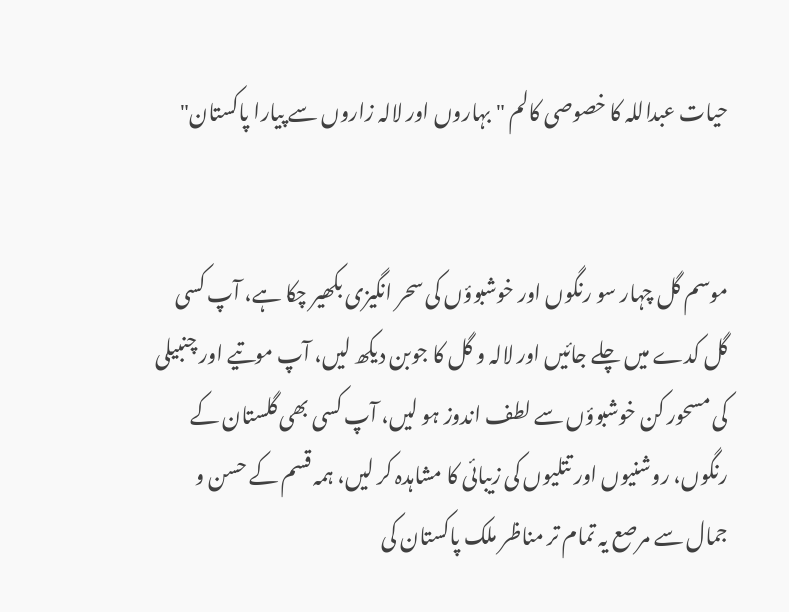حیات عبداللہ کا خصوصی کالم "بہاروں اور لالہ زاروں سے پیارا پاکستان"


موسم گل چہار سو رنگوں اور خوشبوؤں کی سحر انگیزی بکھیر چکا ہے، آپ کسی گل کدے میں چلے جائیں اور لالہ و گل کا جوبن دیکھ لیں، آپ موتیے اور چنبیلی کی مسحور کن خوشبوؤں سے لطف اندوز ہو لیں، آپ کسی بھی گلستان کے رنگوں، روشنیوں اور تتلیوں کی زیبائی کا مشاہدہ کر لیں، ہمہ قسم کے حسن و جمال سے مرصع یہ تمام تر مناظر ملک پاکستان کی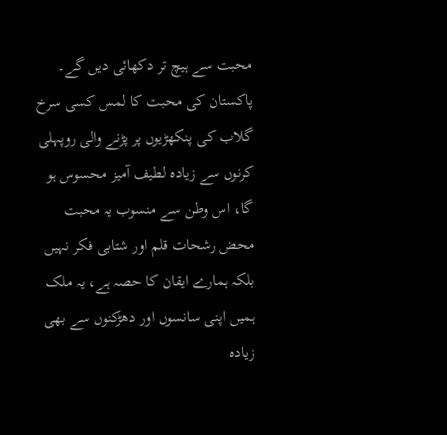محبت سے ہیچ تر دکھائی دیں گے۔ پاکستان کی محبت کا لمس کسی سرخ گلاب کی پنکھڑیوں پر پڑنے والی روپہلی کرنوں سے زیادہ لطیف آمیز محسوس ہو گا، اس وطن سے منسوب یہ محبت محض رشحات قلم اور شتابی فکر نہیں بلکہ ہمارے ایقان کا حصہ ہے، یہ ملک ہمیں اپنی سانسوں اور دھڑکنوں سے بھی زیادہ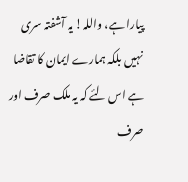پیارا ہے، واللہ! یہ آشفتہ سری نہیں بلکہ ہمارے ایمان کا تقاضا ہے اس لئے کہ یہ ملک صرف اور صرف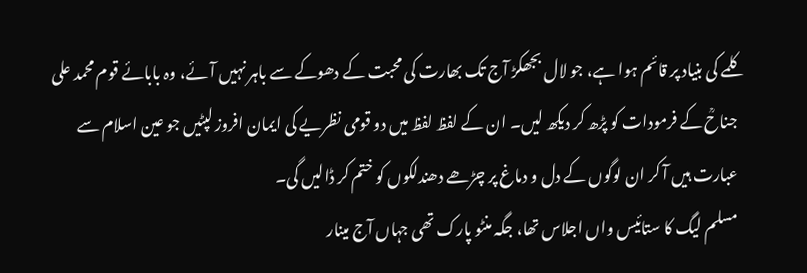کلمے کی بنیاد پر قائم ہوا ہے، جو لال بجھکڑ آج تک بھارت کی محبت کے دھوکے سے باہر نہیں آئے، وہ بابائے قوم محمد علی جناحؒ کے فرمودات کو پڑھ کر دیکھ لیں۔ ان کے لفظ لفظ میں دو قومی نظریے کی ایمان افروز لپٹیں جو عین اسلام سے عبارت ہیں آ کر ان لوگوں کے دل و دماغ پر چڑھے دھندلکوں کو ختم کر ڈالیں گی۔
مسلم لیگ کا ستائیس واں اجلاس تھا، جگہ منٹو پارک تھی جہاں آج مینار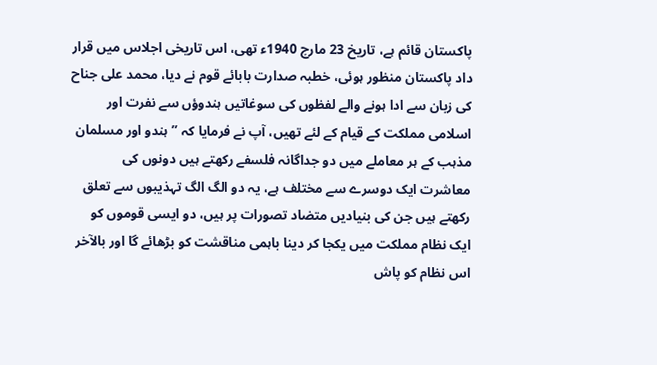پاکستان قائم ہے، تاریخ 23 مارچ 1940ء تھی، اس تاریخی اجلاس میں قرار داد پاکستان منظور ہوئی، خطبہ صدارت بابائے قوم نے دیا، محمد علی جناح کی زبان سے ادا ہونے والے لفظوں کی سوغاتیں ہندوؤں سے نفرت اور اسلامی مملکت کے قیام کے لئے تھیں، آپ نے فرمایا کہ ’’ہندو اور مسلمان مذہب کے ہر معاملے میں دو جداگانہ فلسفے رکھتے ہیں دونوں کی معاشرت ایک دوسرے سے مختلف ہے، یہ دو الگ الگ تہذیبوں سے تعلق رکھتے ہیں جن کی بنیادیں متضاد تصورات پر ہیں، دو ایسی قوموں کو ایک نظام مملکت میں یکجا کر دینا باہمی مناقشت کو بڑھائے گا اور بالآخر اس نظام کو پاش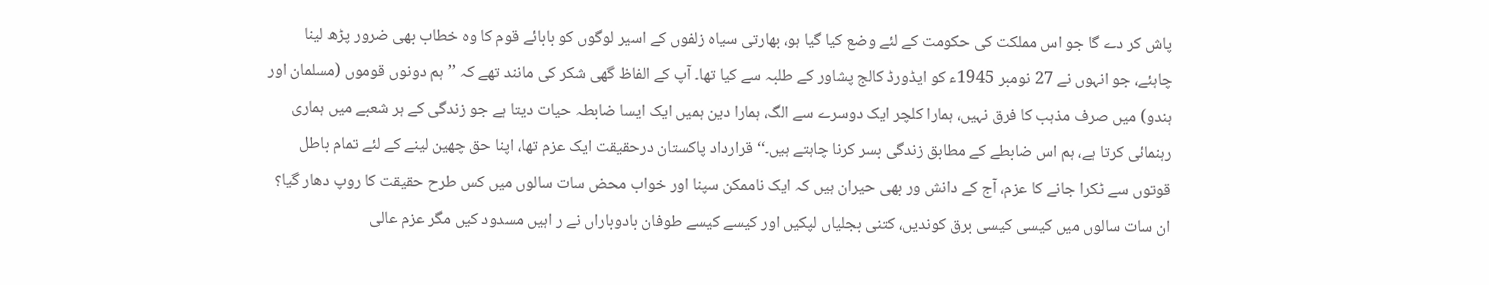پاش کر دے گا جو اس مملکت کی حکومت کے لئے وضع کیا گیا ہو، بھارتی سیاہ زلفوں کے اسیر لوگوں کو بابائے قوم کا وہ خطاب بھی ضرور پڑھ لینا چاہئے، جو انہوں نے 27 نومبر 1945ء کو ایڈورڈ کالج پشاور کے طلبہ سے کیا تھا۔ آپ کے الفاظ گھی شکر کی مانند تھے کہ ’’ہم دونوں قوموں (مسلمان اور ہندو) میں صرف مذہب کا فرق نہیں، ہمارا کلچر ایک دوسرے سے الگ، ہمارا دین ہمیں ایک ایسا ضابطہ حیات دیتا ہے جو زندگی کے ہر شعبے میں ہماری رہنمائی کرتا ہے، ہم اس ضابطے کے مطابق زندگی بسر کرنا چاہتے ہیں۔‘‘ قرارداد پاکستان درحقیقت ایک عزم تھا، اپنا حق چھین لینے کے لئے تمام باطل قوتوں سے ٹکرا جانے کا عزم، آج کے دانش ور بھی حیران ہیں کہ ایک ناممکن سپنا اور خواب محض سات سالوں میں کس طرح حقیقت کا روپ دھار گیا؟ ان سات سالوں میں کیسی کیسی برق کوندیں، کتنی بجلیاں لپکیں اور کیسے کیسے طوفان بادوباراں نے ر اہیں مسدود کیں مگر عزم عالی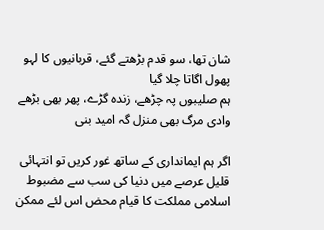شان تھا، سو قدم بڑھتے گئے، قربانیوں کا لہو پھول اگاتا چلا گیا
ہم صلیبوں پہ چڑھے، زندہ گڑے، پھر بھی بڑھے
وادی مرگ بھی منزل گہ امید بنی

اگر ہم ایمانداری کے ساتھ غور کریں تو انتہائی قلیل عرصے میں دنیا کی سب سے مضبوط اسلامی مملکت کا قیام محض اس لئے ممکن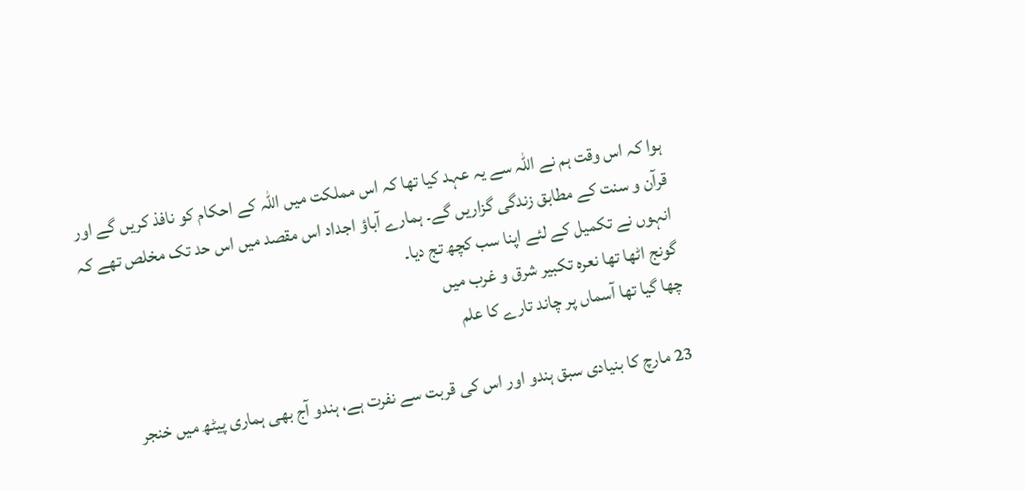ہوا کہ اس وقت ہم نے اللہ سے یہ عہد کیا تھا کہ اس مملکت میں اللہ کے احکام کو نافذ کریں گے اور قرآن و سنت کے مطابق زندگی گزاریں گے۔ ہمارے آباؤ اجداد اس مقصد میں اس حد تک مخلص تھے کہ انہوں نے تکمیل کے لئے اپنا سب کچھ تج دیا۔
گونج اٹھا تھا نعرہ تکبیر شرق و غرب میں
چھا گیا تھا آسماں پر چاند تارے کا علم

23 مارچ کا بنیادی سبق ہندو اور اس کی قربت سے نفرت ہے، ہندو آج بھی ہماری پیٹھ میں خنجر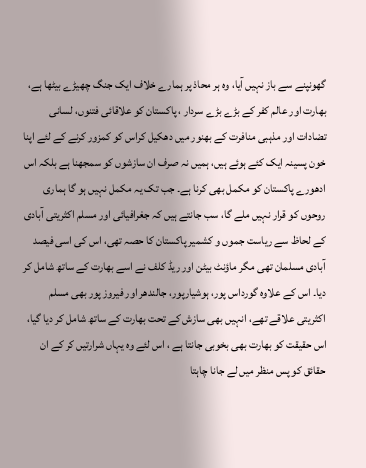گھونپنے سے باز نہیں آیا، وہ ہر محاذ پر ہمارے خلاف ایک جنگ چھیڑے بیٹھا ہے، بھارت اور عالم کفر کے بڑے بڑے سردار ، پاکستان کو علاقائی فتنوں، لسانی تضادات اور مذہبی منافرت کے بھنور میں دھکیل کراس کو کمزور کرنے کے لئے اپنا خون پسینہ ایک کئے ہوئے ہیں، ہمیں نہ صرف ان سازشوں کو سمجھنا ہے بلکہ اس ادھورے پاکستان کو مکمل بھی کرنا ہے۔ جب تک یہ مکمل نہیں ہو گا ہماری روحوں کو قرار نہیں ملے گا، سب جانتے ہیں کہ جغرافیائی اور مسلم اکثریتی آبادی کے لحاظ سے ریاست جموں و کشمیر پاکستان کا حصہ تھی، اس کی اسی فیصد آبادی مسلمان تھی مگر ماؤنٹ بیٹن اور ریڈ کلف نے اسے بھارت کے ساتھ شامل کر دیا۔ اس کے علاوہ گورداس پور، ہوشیارپور، جالندھر اور فیروز پور بھی مسلم اکثریتی علاقے تھے، انہیں بھی سازش کے تحت بھارت کے ساتھ شامل کر دیا گیا، اس حقیقت کو بھارت بھی بخوبی جانتا ہے ، اس لئے وہ یہاں شرارتیں کر کے ان حقائق کو پس منظر میں لے جانا چاہتا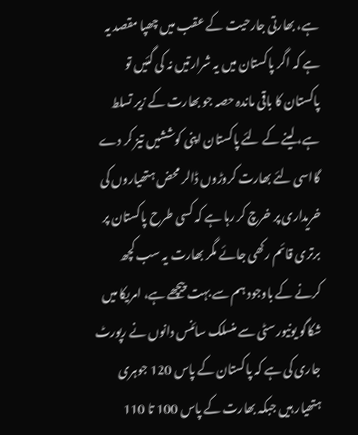ہے، بھارتی جارحیت کے عقب میں چھپا مقصد یہ ہے کہ اگر پاکستان میں یہ شرارتیں نہ کی گئیں تو پاکستان کا باقی ماندہ حصہ جو بھارت کے زیر تسلط ہے، لینے کے لئے پاکستان اپنی کوششیں تیز کر دے گااسی لئے بھارت کروڑوں ڈالر محض ہتھیاروں کی خریداری پر خرچ کر رہا ہے کہ کسی طرح پاکستان پر برتری قائم رکھی جائے مگر بھارت یہ سب کچھ کرنے کے باوجود ہم سے بہت پیچھے ہے، امریکا میں شکاگو یونیورسٹی سے منسلک سائنس دانوں نے رپورٹ جاری کی ہے کہ پاکستان کے پاس 120 جوہری ہتھیار ہیں جبکہ بھارت کے پاس 100 تا 110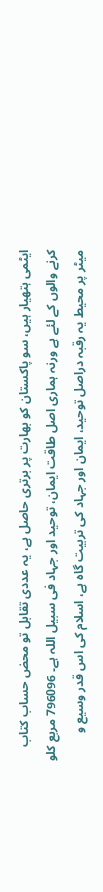ایٹمی ہتھیار ہیں، سو پاکستان کو بھارت پر برتری حاصل ہے، یہ عددی تقابل تو محض حساب کتاب کرنے والوں کے لئے ہے ورنہ ہماری اصل طاقت ایمان، توحید اور جہاد فی سبیل اللہ ہے۔ 796096 مربع کلو میٹر پر محیط یہ رقبہ دراصل توحید، ایمان اور جہاد کی تربیت گاہ ہے، اسلام کی اس قدر وسیع و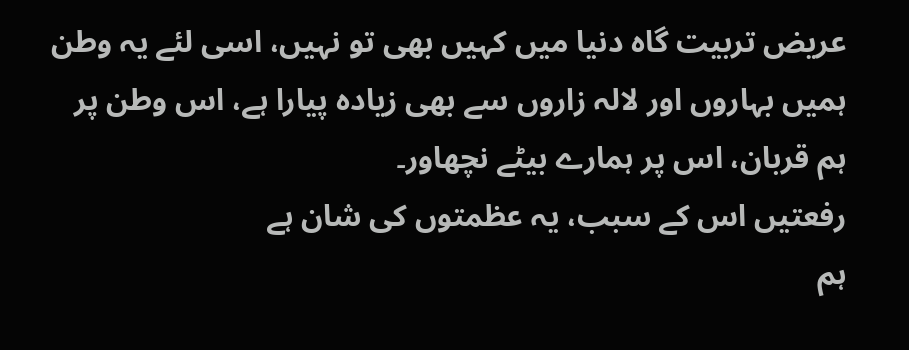عریض تربیت گاہ دنیا میں کہیں بھی تو نہیں، اسی لئے یہ وطن ہمیں بہاروں اور لالہ زاروں سے بھی زیادہ پیارا ہے، اس وطن پر ہم قربان، اس پر ہمارے بیٹے نچھاور۔
رفعتیں اس کے سبب، یہ عظمتوں کی شان ہے
ہم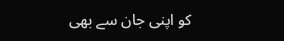کو اپنی جان سے بھی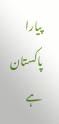پیارا پاکستان ہے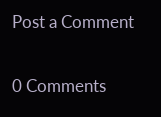Post a Comment

0 Comments